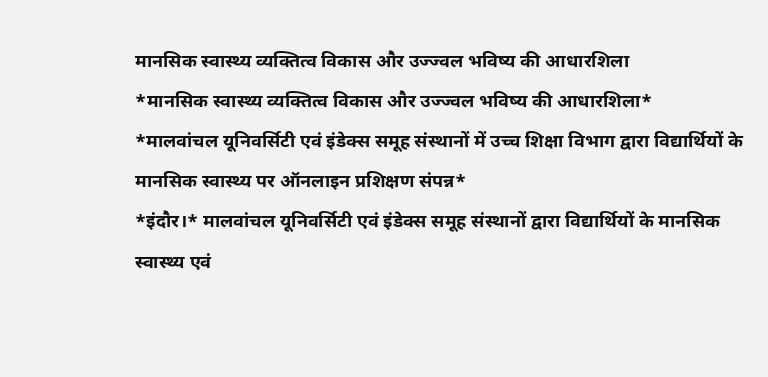मानसिक स्वास्थ्य व्यक्तित्व विकास और उज्ज्वल भविष्य की आधारशिला
*मानसिक स्वास्थ्य व्यक्तित्व विकास और उज्ज्वल भविष्य की आधारशिला*
*मालवांचल यूनिवर्सिटी एवं इंडेक्स समूह संस्थानों में उच्च शिक्षा विभाग द्वारा विद्यार्थियों के मानसिक स्वास्थ्य पर ऑनलाइन प्रशिक्षण संपन्न*
*इंदौर।* मालवांचल यूनिवर्सिटी एवं इंडेक्स समूह संस्थानों द्वारा विद्यार्थियों के मानसिक स्वास्थ्य एवं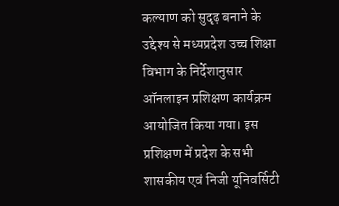कल्याण को सुदृढ़ बनाने के उद्देश्य से मध्यप्रदेश उच्च शिक्षा विभाग के निर्देशानुसार ऑनलाइन प्रशिक्षण कार्यक्रम आयोजित किया गया। इस प्रशिक्षण में प्रदेश के सभी शासकीय एवं निजी यूनिवर्सिटी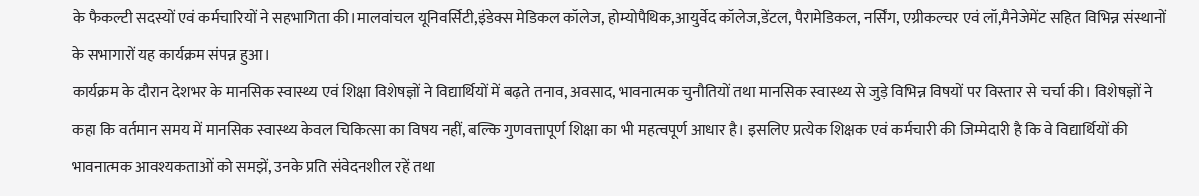के फैकल्टी सदस्यों एवं कर्मचारियों ने सहभागिता की।मालवांचल यूनिवर्सिटी,इंडेक्स मेडिकल कॉलेज, होम्योपैथिक,आयुर्वेद कॉलेज,डेंटल, पैरामेडिकल, नर्सिंग, एग्रीकल्चर एवं लॉ,मैनेजेमेंट सहित विभिन्न संस्थानों के सभागारों यह कार्यक्रम संपन्न हुआ।
कार्यक्रम के दौरान देशभर के मानसिक स्वास्थ्य एवं शिक्षा विशेषज्ञों ने विद्यार्थियों में बढ़ते तनाव, अवसाद, भावनात्मक चुनौतियों तथा मानसिक स्वास्थ्य से जुड़े विभिन्न विषयों पर विस्तार से चर्चा की। विशेषज्ञों ने कहा कि वर्तमान समय में मानसिक स्वास्थ्य केवल चिकित्सा का विषय नहीं, बल्कि गुणवत्तापूर्ण शिक्षा का भी महत्वपूर्ण आधार है। इसलिए प्रत्येक शिक्षक एवं कर्मचारी की जिम्मेदारी है कि वे विद्यार्थियों की भावनात्मक आवश्यकताओं को समझें, उनके प्रति संवेदनशील रहें तथा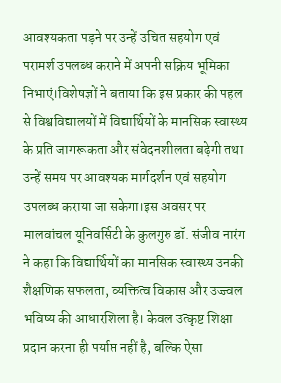आवश्यकता पड़ने पर उन्हें उचित सहयोग एवं परामर्श उपलब्ध कराने में अपनी सक्रिय भूमिका निभाएं।विशेषज्ञों ने बताया कि इस प्रकार की पहल से विश्वविद्यालयों में विद्यार्थियों के मानसिक स्वास्थ्य के प्रति जागरूकता और संवेदनशीलता बढ़ेगी तथा उन्हें समय पर आवश्यक मार्गदर्शन एवं सहयोग उपलब्ध कराया जा सकेगा।इस अवसर पर मालवांचल यूनिवर्सिटी के कुलगुरु डॉ. संजीव नारंग ने कहा कि विद्यार्थियों का मानसिक स्वास्थ्य उनकी शैक्षणिक सफलता, व्यक्तित्व विकास और उज्ज्वल भविष्य की आधारशिला है। केवल उत्कृष्ट शिक्षा प्रदान करना ही पर्याप्त नहीं है, बल्कि ऐसा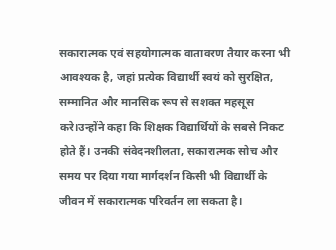सकारात्मक एवं सहयोगात्मक वातावरण तैयार करना भी आवश्यक है, जहां प्रत्येक विद्यार्थी स्वयं को सुरक्षित, सम्मानित और मानसिक रूप से सशक्त महसूस करे।उन्होंने कहा कि शिक्षक विद्यार्थियों के सबसे निकट होते हैं। उनकी संवेदनशीलता, सकारात्मक सोच और समय पर दिया गया मार्गदर्शन किसी भी विद्यार्थी के जीवन में सकारात्मक परिवर्तन ला सकता है।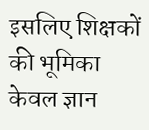इसलिए शिक्षकों की भूमिका केवल ज्ञान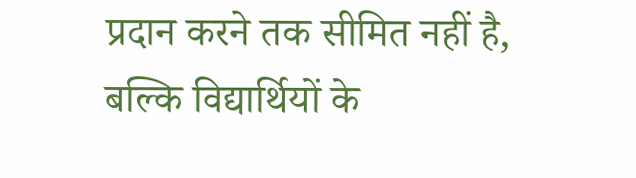प्रदान करने तक सीमित नहीं है, बल्कि विद्यार्थियों के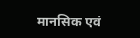मानसिक एवं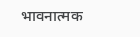भावनात्मक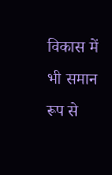विकास में भी समान रूप से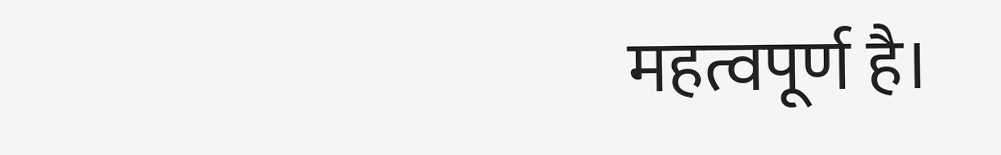महत्वपूर्ण है।